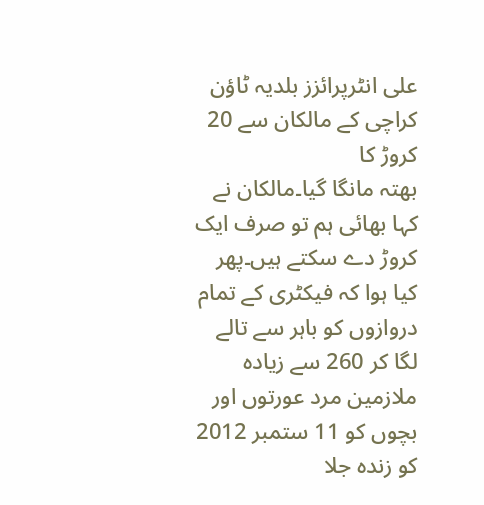علی انٹرپرائزز بلدیہ ٹاؤن کراچی کے مالکان سے 20 کروڑ کا
بھتہ مانگا گیا۔مالکان نے کہا بھائی ہم تو صرف ایک کروڑ دے سکتے ہیں۔پھر
کیا ہوا کہ فیکٹری کے تمام دروازوں کو باہر سے تالے لگا کر 260 سے زیادہ
ملازمین مرد عورتوں اور بچوں کو 11 ستمبر 2012 کو زندہ جلا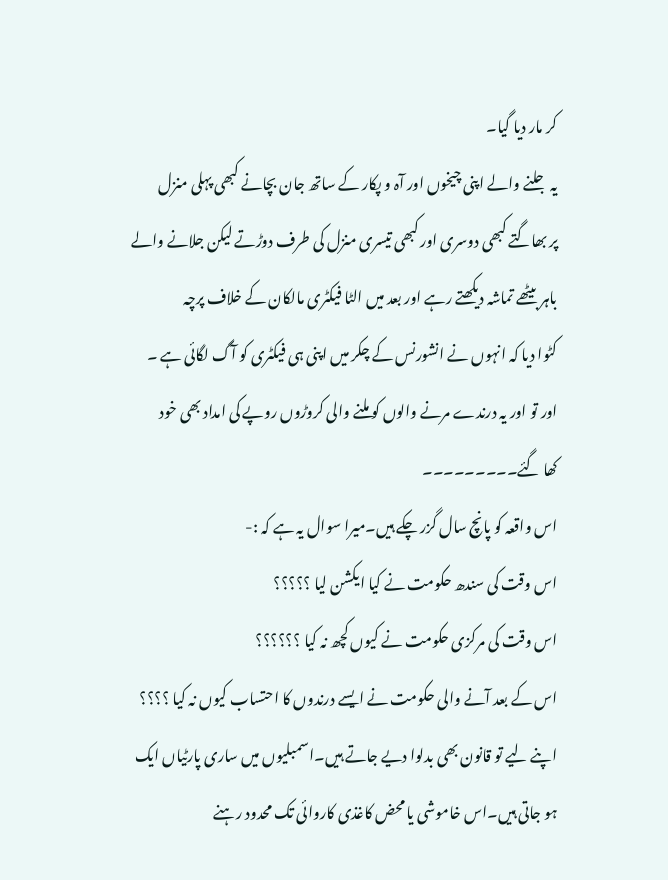کر مار دیا گیا۔
یہ جلنے والے اپنی چیخوں اور آہ و پکار کے ساتھ جان بچانے کبھی پہلی منزل
پر بھاگتے کبھی دوسری اور کبھی تیسری منزل کی طرف دوڑتے لیکن جلانے والے
باہر بیٹھے تماشہ دیکھتے رہے اور بعد میں الٹا فیکٹری مالکان کے خلاف پرچہ
کٹوا دیا کہ انہوں نے انشورنس کے چکر میں اپنی ہی فیکٹری کو آگ لگائی ہے ۔
اور تو اور یہ درندے مرنے والوں کو ملنے والی کروڑوں روپے کی امداد بھی خود
کھا گئے۔۔۔۔۔۔۔۔۔
اس واقعہ کو پانچ سال گزر چکے ہیں۔میرا سوال یہ ہے کہ :-
اس وقت کی سندھ حکومت نے کیا ایکشن لیا ؟؟؟؟؟
اس وقت کی مرکزی حکومت نے کیوں کچھ نہ کیا ؟؟؟؟؟؟
اس کے بعد آنے والی حکومت نے ایسے درندوں کا احتساب کیوں نہ کیا ؟؟؟؟
اپنے لیے تو قانون بھی بدلوا دیے جاتے ہیں۔اسمبلیوں میں ساری پارٹیاں ایک
ہو جاتی ہیں۔اس خاموشی یا محض کاغذی کاروائی تک محدود رہنے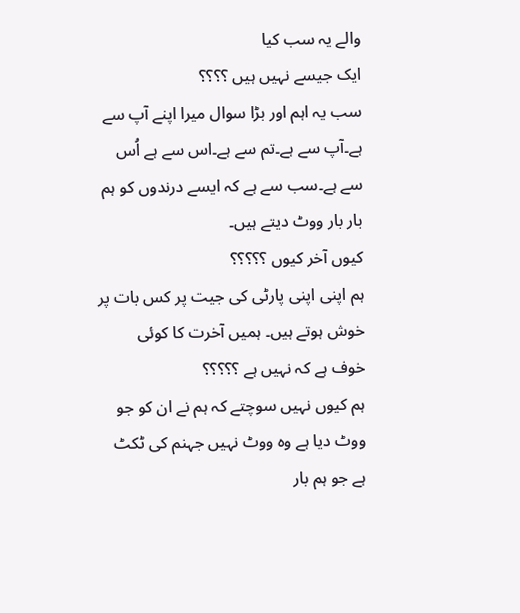والے یہ سب کیا
ایک جیسے نہیں ہیں ؟؟؟؟
سب یہ اہم اور بڑا سوال میرا اپنے آپ سے ہے۔آپ سے ہے۔تم سے ہے۔اس سے ہے اُس
سے ہے۔سب سے ہے کہ ایسے درندوں کو ہم بار بار ووٹ دیتے ہیں۔
کیوں آخر کیوں ؟؟؟؟؟
ہم اپنی اپنی پارٹی کی جیت پر کس بات پر خوش ہوتے ہیں۔ ہمیں آخرت کا کوئی
خوف ہے کہ نہیں ہے ؟؟؟؟؟
ہم کیوں نہیں سوچتے کہ ہم نے ان کو جو ووٹ دیا ہے وہ ووٹ نہیں جہنم کی ٹکٹ
ہے جو ہم بار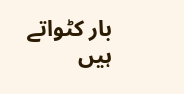بار کٹواتے ہیں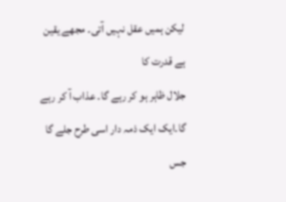لیکن ہمیں عقل نہیں آتی۔ مجھے یقین ہے قدرت کا
جلال ظاہر ہو کر رہے گا۔ عذاب آ کر رہے گا۔ایک ایک ذمہ دار اسی طرح جلے گا
جس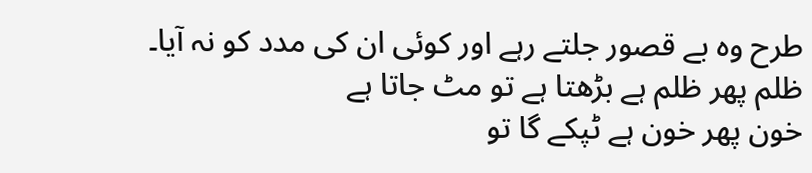طرح وہ بے قصور جلتے رہے اور کوئی ان کی مدد کو نہ آیا۔
ظلم پھر ظلم ہے بڑھتا ہے تو مٹ جاتا ہے
خون پھر خون ہے ٹپکے گا تو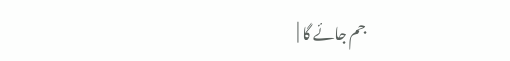جم جائے گا |